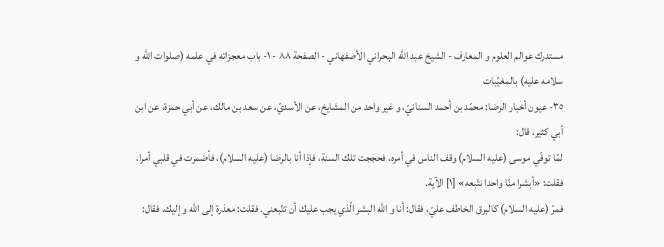مستدرك عوالم العلوم و المعارف - الشيخ عبد الله البحراني الأصفهاني - الصفحة ٨٨ - ١- باب معجزاته في علمه (صلوات اللّه و سلامه عليه) بالمغيّبات
٣٥- عيون أخبار الرضا: محمّد بن أحمد السنانيّ، و غير واحد من المشايخ، عن الأسديّ، عن سعد بن مالك، عن أبي حمزة، عن ابن أبي كثير، قال:
لمّا توفّي موسى (عليه السلام) وقف الناس في أمره، فحججت تلك السنة، فإذا أنا بالرضا (عليه السلام)، فأضمرت في قلبي أمرا، فقلت: «أبشرا منّا واحدا نتّبعه» [١] الآية.
فمرّ (عليه السلام) كالبرق الخاطف عليّ، فقال: أنا و اللّه البشر الّذي يجب عليك أن تتّبعني. فقلت: معذرة إلى اللّه و إليك. فقال: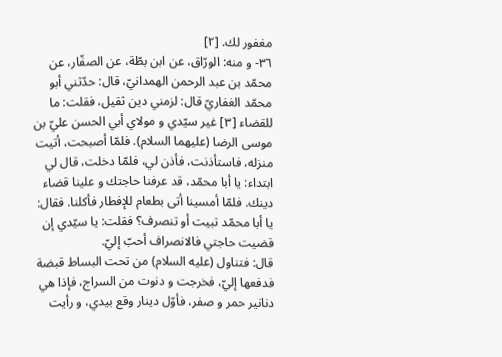مغفور لك. [٢]
٣٦- و منه: الورّاق، عن ابن بطّة، عن الصفّار، عن محمّد بن عبد الرحمن الهمدانيّ، قال: حدّثني أبو محمّد الغفاريّ قال: لزمني دين ثقيل، فقلت: ما للقضاء [٣] غير سيّدي و مولاي أبي الحسن عليّ بن موسى الرضا (عليهما السلام). فلمّا أصبحت، أتيت منزله، فاستأذنت، فأذن لي، فلمّا دخلت، قال لي ابتداء: يا أبا محمّد، قد عرفنا حاجتك و علينا قضاء دينك. فلمّا أمسينا أتى بطعام للإفطار فأكلنا. فقال: يا أبا محمّد تبيت أو تنصرف؟ فقلت: يا سيّدي إن قضيت حاجتي فالانصراف أحبّ إليّ.
قال: فتناول (عليه السلام) من تحت البساط قبضة فدفعها إليّ، فخرجت و دنوت من السراج، فإذا هي دنانير حمر و صفر، فأوّل دينار وقع بيدي، و رأيت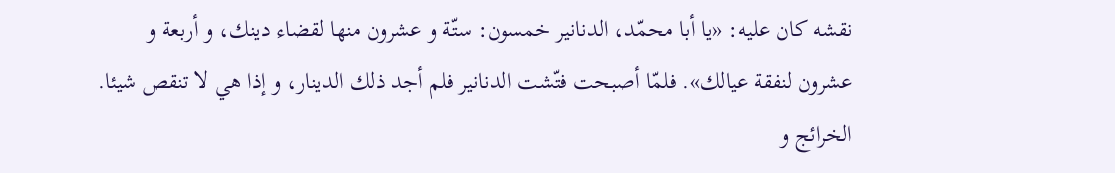نقشه كان عليه: «يا أبا محمّد، الدنانير خمسون: ستّة و عشرون منها لقضاء دينك، و أربعة و عشرون لنفقة عيالك». فلمّا أصبحت فتّشت الدنانير فلم أجد ذلك الدينار، و إذا هي لا تنقص شيئا.
الخرائج و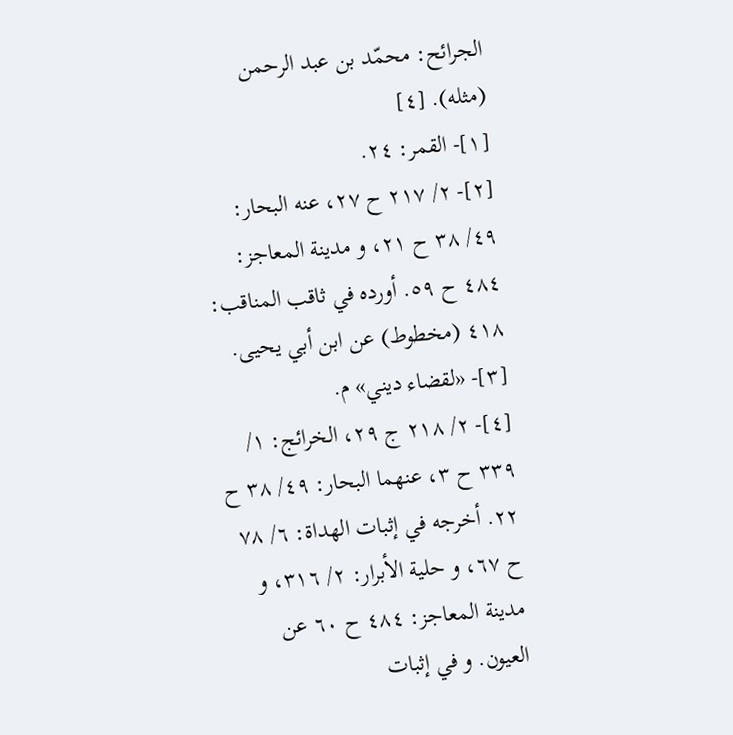الجرائح: محمّد بن عبد الرحمن (مثله). [٤]
[١]- القمر: ٢٤.
[٢]- ٢/ ٢١٧ ح ٢٧، عنه البحار: ٤٩/ ٣٨ ح ٢١، و مدينة المعاجز:
٤٨٤ ح ٥٩. أورده في ثاقب المناقب: ٤١٨ (مخطوط) عن ابن أبي يحيى.
[٣]- «لقضاء ديني» م.
[٤]- ٢/ ٢١٨ ج ٢٩، الخرائج: ١/ ٣٣٩ ح ٣، عنهما البحار: ٤٩/ ٣٨ ح ٢٢. أخرجه في إثبات الهداة: ٦/ ٧٨ ح ٦٧، و حلية الأبرار: ٢/ ٣١٦، و مدينة المعاجز: ٤٨٤ ح ٦٠ عن العيون. و في إثبات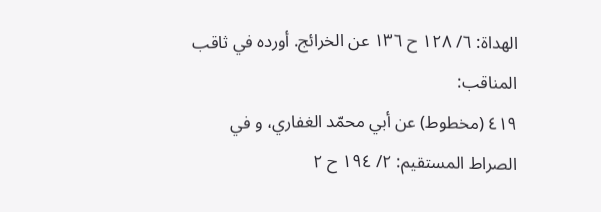الهداة: ٦/ ١٢٨ ح ١٣٦ عن الخرائج. أورده في ثاقب المناقب:
٤١٩ (مخطوط) عن أبي محمّد الغفاري، و في الصراط المستقيم: ٢/ ١٩٤ ح ٢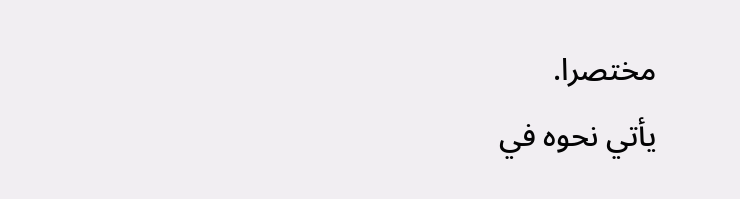مختصرا.
يأتي نحوه في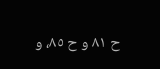ح ٨١ و ح ٨٥، و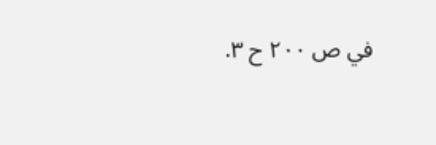في ص ٢٠٠ ح ٣.